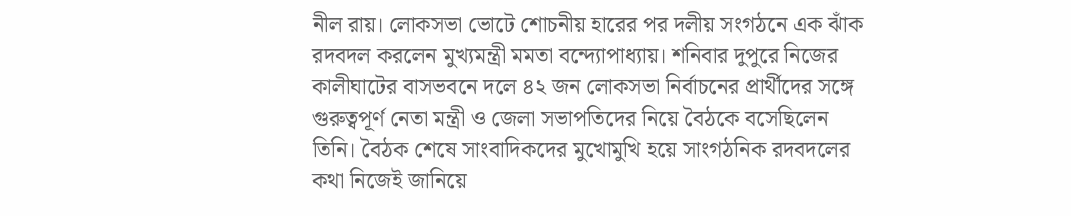নীল রায়। লোকসভা ভোটে শোচনীয় হারের পর দলীয় সংগঠনে এক ঝাঁক রদবদল করলেন মুখ্যমন্ত্রী মমতা বন্দ্যোপাধ্যায়। শনিবার দুপুরে নিজের কালীঘাটের বাসভবনে দলে ৪২ জন লোকসভা নির্বাচনের প্রার্থীদের সঙ্গে গুরুত্বপূর্ণ নেতা মন্ত্রী ও জেলা সভাপতিদের নিয়ে বৈঠকে বসেছিলেন তিনি। বৈঠক শেষে সাংবাদিকদের মুখোমুখি হয়ে সাংগঠনিক রদবদলের কথা নিজেই জানিয়ে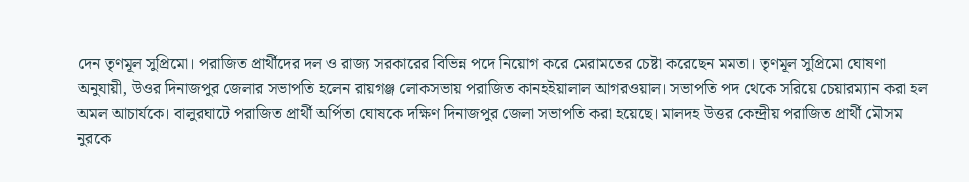দেন তৃণমূল সুপ্রিমো। পরাজিত প্রার্থীদের দল ও রাজ্য সরকারের বিভিন্ন পদে নিয়োগ করে মেরামতের চেষ্টা করেছেন মমতা। তৃণমূল সুপ্রিমো ঘোষণা অনুযায়ী, উওর দিনাজপুর জেলার সভাপতি হলেন রায়গঞ্জ লোকসভায় পরাজিত কানহইয়ালাল আগরওয়াল। সভাপতি পদ থেকে সরিয়ে চেয়ারম্যান করা হল অমল আচার্যকে। বালুরঘাটে পরাজিত প্রার্থী অর্পিতা ঘোষকে দক্ষিণ দিনাজপুর জেলা সভাপতি করা হয়েছে। মালদহ উত্তর কেন্দ্রীয় পরাজিত প্রার্থী মৌসম নুরকে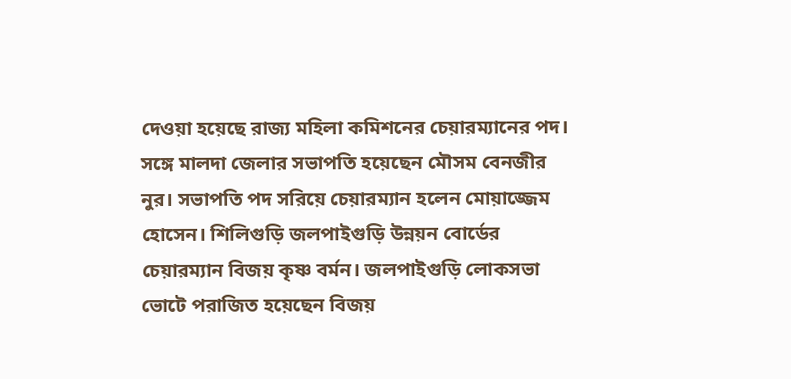দেওয়া হয়েছে রাজ্য মহিলা কমিশনের চেয়ারম্যানের পদ। সঙ্গে মালদা জেলার সভাপতি হয়েছেন মৌসম বেনজীর নুর। সভাপতি পদ সরিয়ে চেয়ারম্যান হলেন মোয়াজ্জেম হোসেন। শিলিগুড়ি জলপাইগুড়ি উন্নয়ন বোর্ডের চেয়ারম্যান বিজয় কৃষ্ণ বর্মন। জলপাইগুড়ি লোকসভা ভোটে পরাজিত হয়েছেন বিজয়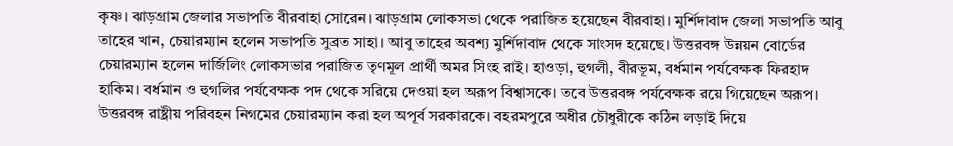কৃষ্ণ। ঝাড়গ্রাম জেলার সভাপতি বীরবাহা সোরেন। ঝাড়গ্রাম লোকসভা থেকে পরাজিত হয়েছেন বীরবাহা। মুর্শিদাবাদ জেলা সভাপতি আবু তাহের খান, চেয়ারম্যান হলেন সভাপতি সুব্রত সাহা। আবু তাহের অবশ্য মুর্শিদাবাদ থেকে সাংসদ হয়েছে। উত্তরবঙ্গ উন্নয়ন বোর্ডের চেয়ারম্যান হলেন দার্জিলিং লোকসভার পরাজিত তৃণমূল প্রার্থী অমর সিংহ রাই। হাওড়া, হুগলী, বীরভূম, বর্ধমান পর্যবেক্ষক ফিরহাদ হাকিম। বর্ধমান ও হুগলির পর্যবেক্ষক পদ থেকে সরিয়ে দেওয়া হল অরূপ বিশ্বাসকে। তবে উত্তরবঙ্গ পর্যবেক্ষক রয়ে গিয়েছেন অরূপ। উত্তরবঙ্গ রাষ্ট্রীয় পরিবহন নিগমের চেয়ারম্যান করা হল অপূর্ব সরকারকে। বহরমপুরে অধীর চৌধুরীকে কঠিন লড়াই দিয়ে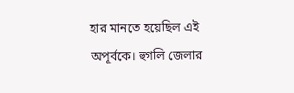হার মানতে হয়েছিল এই অপূর্বকে। হুগলি জেলার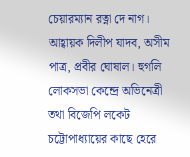চেয়ারম্যান রত্না দে নাগ। আহ্বায়ক দিলীপ যাদব, অসীম পাত্র, প্রবীর ঘোষাল। হুগলি লোকসভা কেন্দ্রে অভিনেত্রী তথা বিজেপি লকেট চট্টোপাধ্যায়ের কাছে হেরে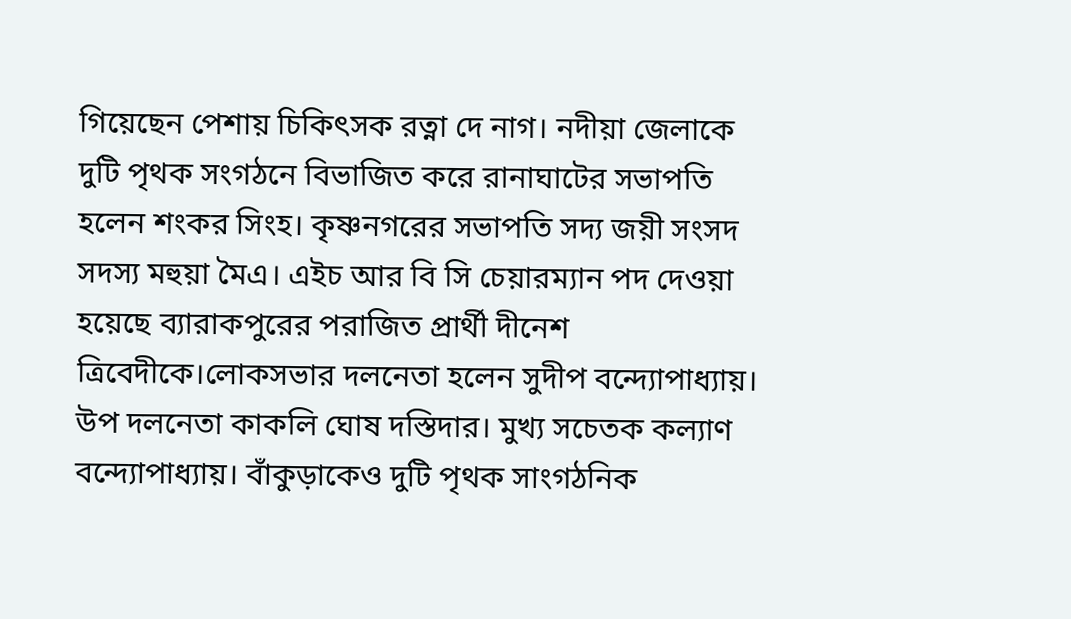গিয়েছেন পেশায় চিকিৎসক রত্না দে নাগ। নদীয়া জেলাকে দুটি পৃথক সংগঠনে বিভাজিত করে রানাঘাটের সভাপতি হলেন শংকর সিংহ। কৃষ্ণনগরের সভাপতি সদ্য জয়ী সংসদ সদস্য মহুয়া মৈএ। এইচ আর বি সি চেয়ারম্যান পদ দেওয়া হয়েছে ব্যারাকপুরের পরাজিত প্রার্থী দীনেশ ত্রিবেদীকে।লোকসভার দলনেতা হলেন সুদীপ বন্দ্যোপাধ্যায়। উপ দলনেতা কাকলি ঘোষ দস্তিদার। মুখ্য সচেতক কল্যাণ বন্দ্যোপাধ্যায়। বাঁকুড়াকেও দুটি পৃথক সাংগঠনিক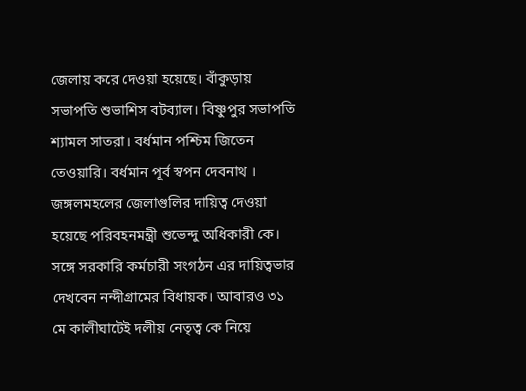জেলায় করে দেওয়া হয়েছে। বাঁকুড়ায় সভাপতি শুভাশিস বটব্যাল। বিষ্ণুপুর সভাপতি শ্যামল সাতরা। বর্ধমান পশ্চিম জিতেন তেওয়ারি। বর্ধমান পূর্ব স্বপন দেবনাথ । জঙ্গলমহলের জেলাগুলির দায়িত্ব দেওয়া হয়েছে পরিবহনমন্ত্রী শুভেন্দু অধিকারী কে। সঙ্গে সরকারি কর্মচারী সংগঠন এর দায়িত্বভার দেখবেন নন্দীগ্রামের বিধায়ক। আবারও ৩১ মে কালীঘাটেই দলীয় নেতৃত্ব কে নিয়ে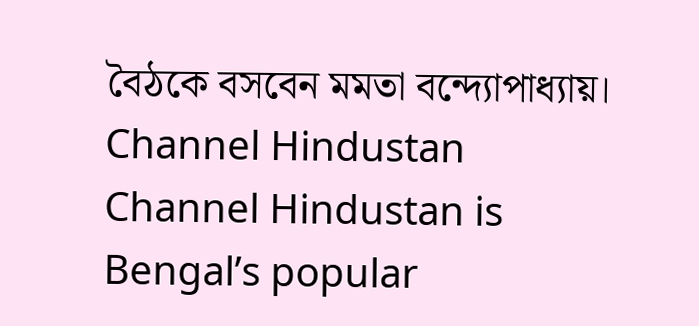বৈঠকে বসবেন মমতা বন্দ্যোপাধ্যায়।
Channel Hindustan Channel Hindustan is Bengal’s popular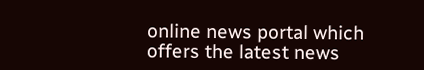online news portal which offers the latest news